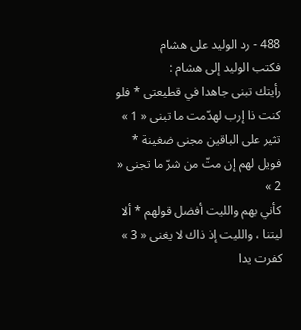488 - رد الوليد على هشام
فكتب الوليد إلى هشام :
رأيتك تبنى جاهدا في قطيعتى * فلو كنت ذا إرب لهدّمت ما تبنى « 1 »
تثير على الباقين مجنى ضغينة * فويل لهم إن متّ من شرّ ما تجنى « 2 »
كأني بهم والليت أفضل قولهم * ألا ليتنا ، والليت إذ ذاك لا يغنى « 3 »
كفرت يدا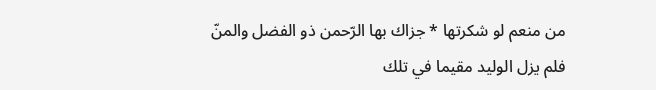من منعم لو شكرتها * جزاك بها الرّحمن ذو الفضل والمنّ
فلم يزل الوليد مقيما في تلك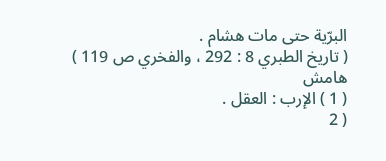البرّية حتى مات هشام .
( تاريخ الطبري 8 : 292 ، والفخري ص 119 )
هامش
( 1 ) الإرب : العقل .
( 2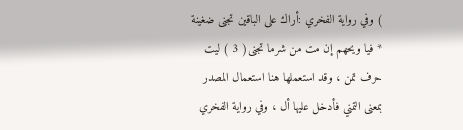) وفي رواية الفخري :أراك على الباقين تجنى ضغينة * فيا ويحهم إن مت من شرما تجنى( 3 ) ليت حرف تمن ، وقد استعملها هنا استعمال المصدر بمعنى التمني فأدخل عليها أل ، وفي رواية الفخري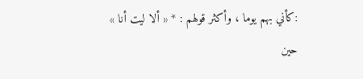:كأني بهم يوما ، وأكثر قولهم : * « ألا ليت أنا » حين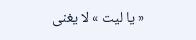« يا ليت » لا يغنى